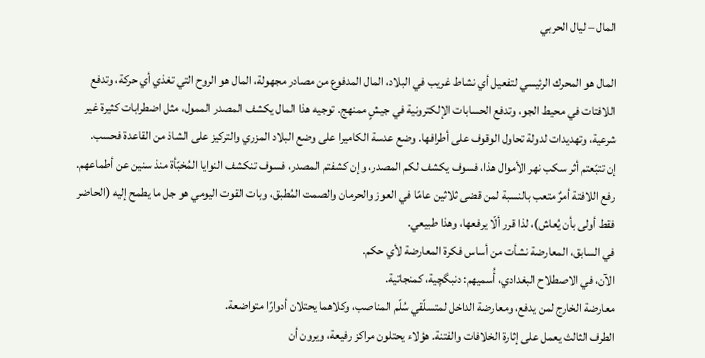المال – ليال الحربي

المال هو المحرك الرئيسي لتفعيل أي نشاط غريب في البلاد، المال المدفوع من مصادر مجهولة، المال هو الروح التي تغذي أي حركة، وتدفع اللافتات في محيط الجو، وتدفع الحسابات الإلكترونية في جيشٍ ممنهج. توجيه هذا المال يكشف المصدر الممول، مثل اضطرابات كثيرة غير شرعية، وتهديدات لدولة تحاول الوقوف على أطرافها. وضع عدسة الكاميرا على وضع البلاد المزري والتركيز على الشاذ من القاعدة فحسب.
إن تتبّعتم أثر سكب نهر الأموال هذا، فسوف يكشف لكم المصدر، وإن كشفتم المصدر، فسوف تنكشف النوايا المُخبّأة منذ سنين عن أطماعهم.
رفع اللافتة أمرٌ متعب بالنسبة لمن قضى ثلاثين عامًا في العوز والحرمان والصمت المُطبق، وبات القوت اليومي هو جل ما يطمح إليه (الحاضر فقط أولى بأن يُعاش)، لذا قرر ألّا يرفعها، وهذا طبيعي.
في السابق، المعارضة نشأت من أساس فكرة المعارضة لأي حكم.
الآن، في الاصطلاح البغدادي، أُسميهم: دنبگچية، كمنجاتية.
معارضة الخارج لمن يدفع، ومعارضة الداخل لمتسلّقي سُلّم المناصب، وكلاهما يحتلان أدوارًا متواضعة.
الطرف الثالث يعمل على إثارة الخلافات والفتنة. هؤلاء يحتلون مراكز رفيعة، ويرون أن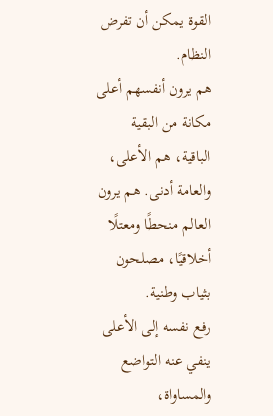القوة يمكن أن تفرض النظام.
هم يرون أنفسهم أعلى مكانة من البقية الباقية، هم الأعلى، والعامة أدنى. هم يرون العالم منحطًا ومعتلًا أخلاقيًا، مصلحون بثياب وطنية.
رفع نفسه إلى الأعلى ينفي عنه التواضع والمساواة،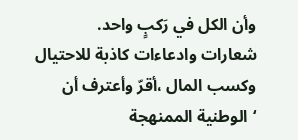وأن الكل في رَكبٍ واحد.
شعارات وادعاءات كاذبة للاحتيال وكسب المال ،أقرّ وأعترف أن ‘الوطنية الممنهجة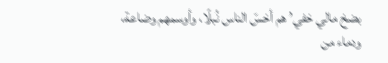بضخ مالي خفي’ هم أخسّ الناس نُبلًا، وأوسمهم وضاعة، ودماء من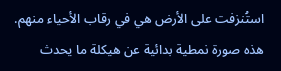استُنزفت على الأرض هي في رقاب الأحياء منهم.
هذه صورة نمطية بدائية عن هيكلة ما يحدث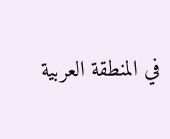في المنطقة العربية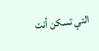التي تسكن أنت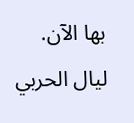بها الآن.
ليال الحربي